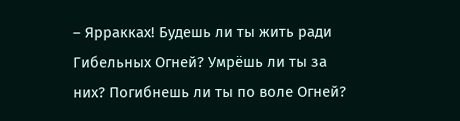– Ярракках! Будешь ли ты жить ради Гибельных Огней? Умрёшь ли ты за них? Погибнешь ли ты по воле Огней?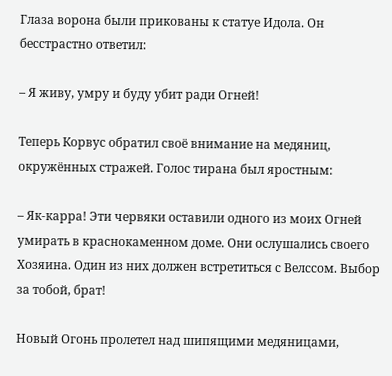Глаза ворона были прикованы к статуе Идола. Он бесстрастно ответил:

– Я живу, умру и буду убит ради Огней!

Теперь Корвус обратил своё внимание на медяниц, окружённых стражей. Голос тирана был яростным:

– Як-карра! Эти червяки оставили одного из моих Огней умирать в краснокаменном доме. Они ослушались своего Хозяина. Один из них должен встретиться с Велссом. Выбор за тобой, брат!

Новый Огонь пролетел над шипящими медяницами,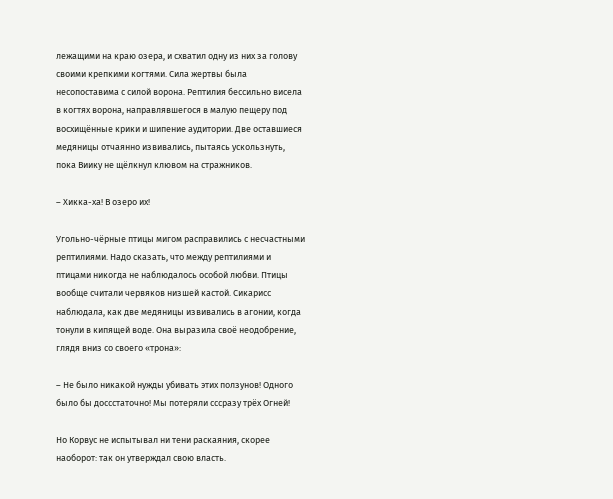лежащими на краю озера, и схватил одну из них за голову своими крепкими когтями. Сила жертвы была несопоставима с силой ворона. Рептилия бессильно висела в когтях ворона, направлявшегося в малую пещеру под восхищённые крики и шипение аудитории. Две оставшиеся медяницы отчаянно извивались, пытаясь ускользнуть, пока Виику не щёлкнул клювом на стражников.

– Хикка-ха! В озеро их!

Угольно-чёрные птицы мигом расправились с несчастными рептилиями. Надо сказать, что между рептилиями и птицами никогда не наблюдалось особой любви. Птицы вообще считали червяков низшей кастой. Сикарисс наблюдала, как две медяницы извивались в агонии, когда тонули в кипящей воде. Она выразила своё неодобрение, глядя вниз со своего «трона»:

– Не было никакой нужды убивать этих ползунов! Одного было бы доссстаточно! Мы потеряли сссразу трёх Огней!

Но Корвус не испытывал ни тени раскаяния, скорее наоборот: так он утверждал свою власть.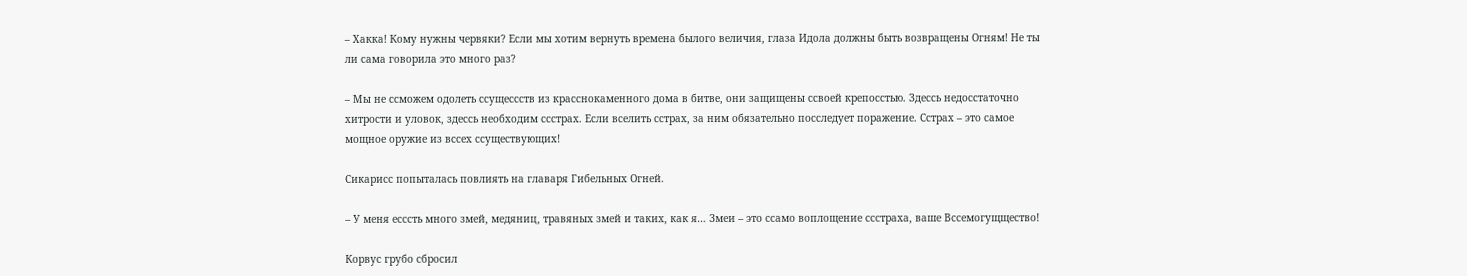– Хакка! Кому нужны червяки? Если мы хотим вернуть времена былого величия, глаза Идола должны быть возвращены Огням! Не ты ли сама говорила это много раз?

– Мы не ссможем одолеть ссущессств из красснокаменного дома в битве, они защищены ссвоей крепосстью. Здессь недосстаточно хитрости и уловок, здессь необходим ссстрах. Если вселить сстрах, за ним обязательно посследует поражение. Сстрах – это самое мощное оружие из вссех ссуществующих!

Сикарисс попыталась повлиять на главаря Гибельных Огней.

– У меня есссть много змей, медяниц, травяных змей и таких, как я… Змеи – это ссамо воплощение ссстраха, ваше Вссемогущщество!

Корвус грубо сбросил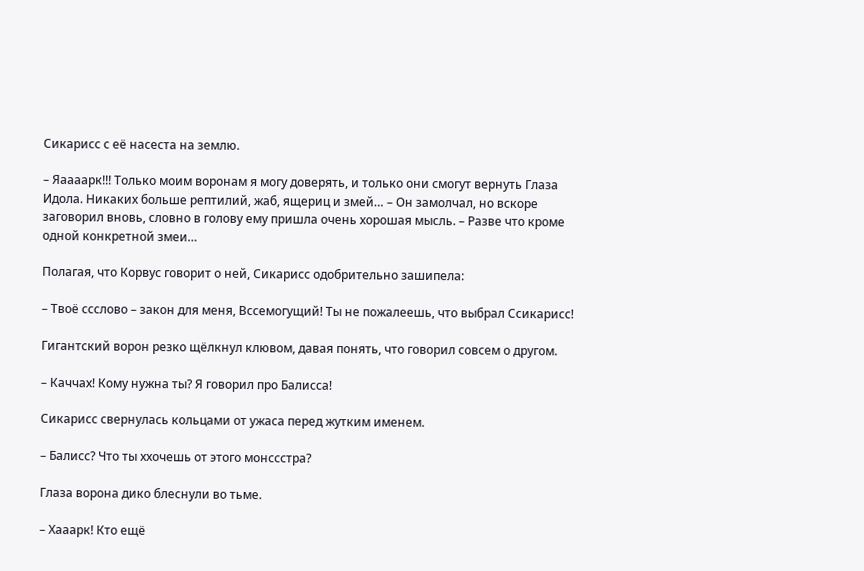Сикарисс с её насеста на землю.

– Яаааарк!!! Только моим воронам я могу доверять, и только они смогут вернуть Глаза Идола. Никаких больше рептилий, жаб, ящериц и змей… – Он замолчал, но вскоре заговорил вновь, словно в голову ему пришла очень хорошая мысль. – Разве что кроме одной конкретной змеи…

Полагая, что Корвус говорит о ней, Сикарисс одобрительно зашипела:

– Твоё ссслово – закон для меня, Вссемогущий! Ты не пожалеешь, что выбрал Ссикарисс!

Гигантский ворон резко щёлкнул клювом, давая понять, что говорил совсем о другом.

– Каччах! Кому нужна ты? Я говорил про Балисса!

Сикарисс свернулась кольцами от ужаса перед жутким именем.

– Балисс? Что ты ххочешь от этого монссстра?

Глаза ворона дико блеснули во тьме.

– Хааарк! Кто ещё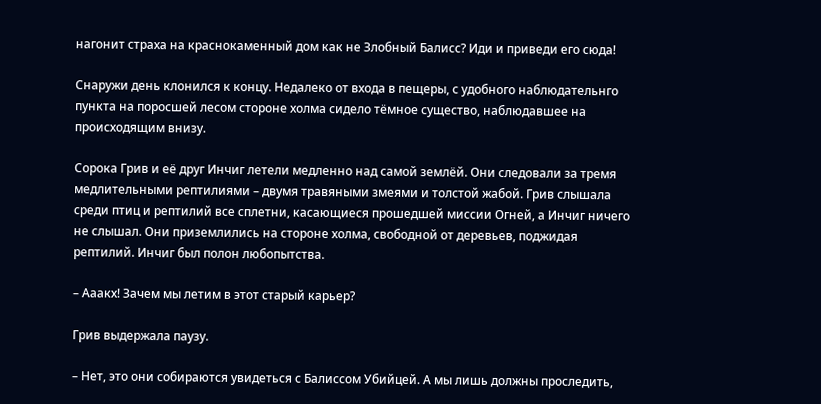нагонит страха на краснокаменный дом как не Злобный Балисс? Иди и приведи его сюда!

Снаружи день клонился к концу. Недалеко от входа в пещеры, с удобного наблюдательнго пункта на поросшей лесом стороне холма сидело тёмное существо, наблюдавшее на происходящим внизу.

Сорока Грив и её друг Инчиг летели медленно над самой землёй. Они следовали за тремя медлительными рептилиями – двумя травяными змеями и толстой жабой. Грив слышала среди птиц и рептилий все сплетни, касающиеся прошедшей миссии Огней, а Инчиг ничего не слышал. Они приземлились на стороне холма, свободной от деревьев, поджидая рептилий. Инчиг был полон любопытства.

– Ааакх! Зачем мы летим в этот старый карьер?

Грив выдержала паузу.

– Нет, это они собираются увидеться с Балиссом Убийцей. А мы лишь должны проследить,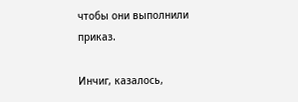чтобы они выполнили приказ.

Инчиг, казалось,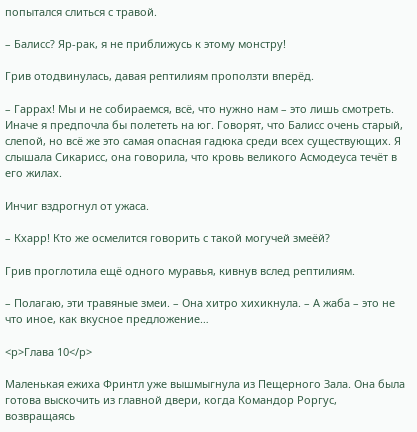попытался слиться с травой.

– Балисс? Яр-рак, я не приближусь к этому монстру!

Грив отодвинулась, давая рептилиям проползти вперёд.

– Гаррах! Мы и не собираемся, всё, что нужно нам – это лишь смотреть. Иначе я предпочла бы полететь на юг. Говорят, что Балисс очень старый, слепой, но всё же это самая опасная гадюка среди всех существующих. Я слышала Сикарисс, она говорила, что кровь великого Асмодеуса течёт в его жилах.

Инчиг вздрогнул от ужаса.

– Кхарр! Кто же осмелится говорить с такой могучей змеёй?

Грив проглотила ещё одного муравья, кивнув вслед рептилиям.

– Полагаю, эти травяные змеи. – Она хитро хихикнула. – А жаба – это не что иное, как вкусное предложение…

<p>Глава 10</p>

Маленькая ежиха Фринтл уже вышмыгнула из Пещерного Зала. Она была готова выскочить из главной двери, когда Командор Роргус, возвращаясь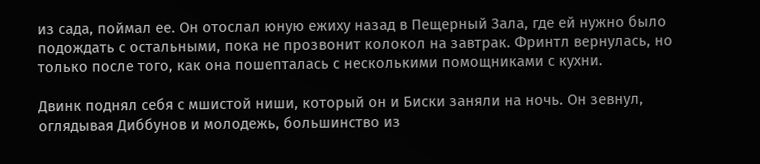из сада, поймал ее. Он отослал юную ежиху назад в Пещерный Зала, где ей нужно было подождать с остальными, пока не прозвонит колокол на завтрак. Фринтл вернулась, но только после того, как она пошепталась с несколькими помощниками с кухни.

Двинк поднял себя с мшистой ниши, который он и Биски заняли на ночь. Он зевнул, оглядывая Диббунов и молодежь, большинство из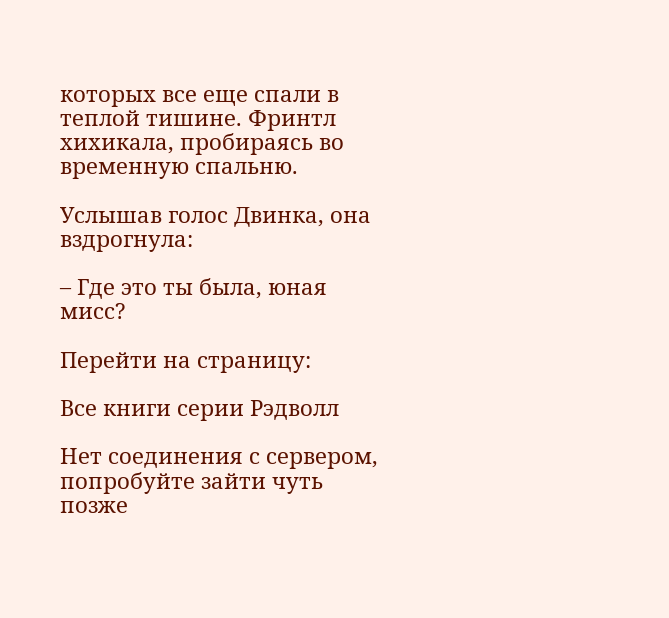которых все еще спали в теплой тишине. Фринтл хихикала, пробираясь во временную спальню.

Услышав голос Двинка, она вздрогнула:

– Где это ты была, юная мисс?

Перейти на страницу:

Все книги серии Рэдволл

Нет соединения с сервером, попробуйте зайти чуть позже